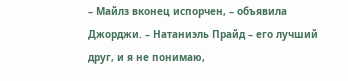– Майлз вконец испорчен, – объявила Джорджи. – Натаниэль Прайд – его лучший друг, и я не понимаю,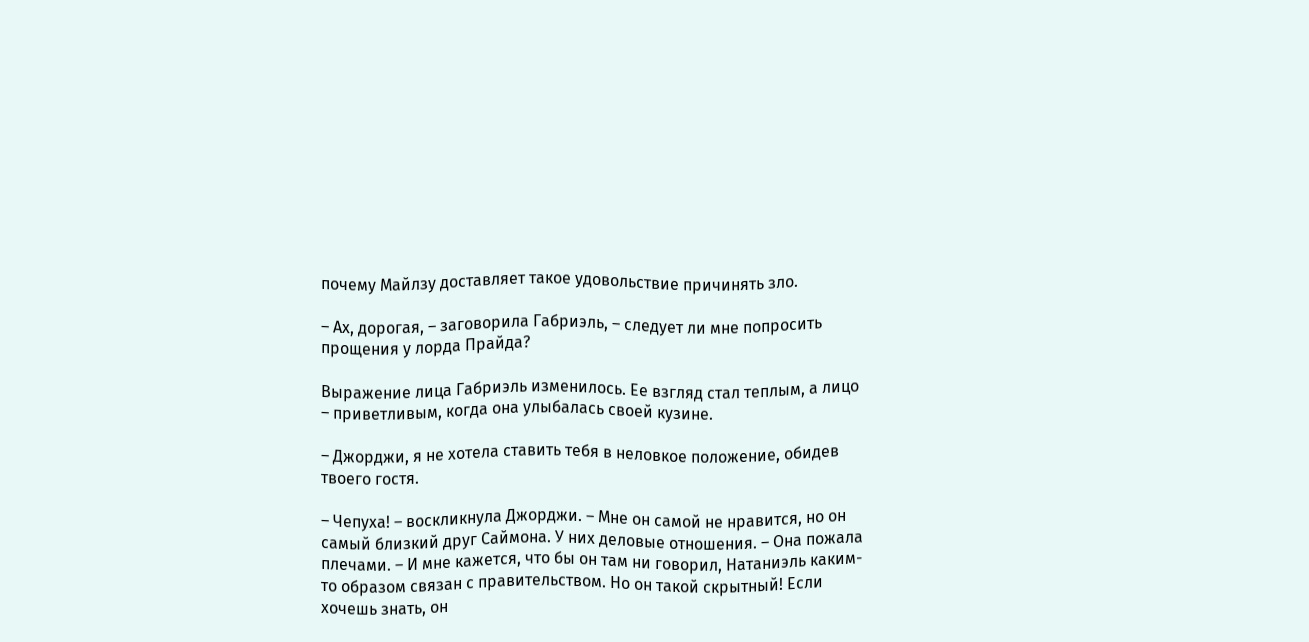почему Майлзу доставляет такое удовольствие причинять зло.

– Ах, дорогая, – заговорила Габриэль, – следует ли мне попросить прощения у лорда Прайда?

Выражение лица Габриэль изменилось. Ее взгляд стал теплым, а лицо – приветливым, когда она улыбалась своей кузине.

– Джорджи, я не хотела ставить тебя в неловкое положение, обидев твоего гостя.

– Чепуха! – воскликнула Джорджи. – Мне он самой не нравится, но он самый близкий друг Саймона. У них деловые отношения. – Она пожала плечами. – И мне кажется, что бы он там ни говорил, Натаниэль каким-то образом связан с правительством. Но он такой скрытный! Если хочешь знать, он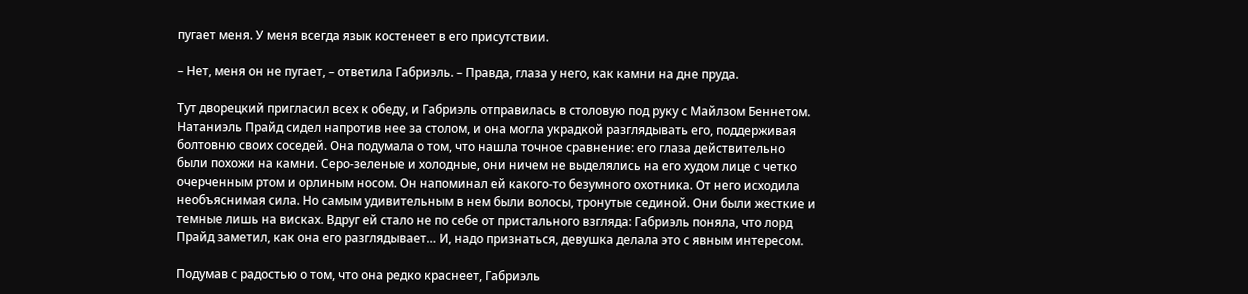пугает меня. У меня всегда язык костенеет в его присутствии.

– Нет, меня он не пугает, – ответила Габриэль. – Правда, глаза у него, как камни на дне пруда.

Тут дворецкий пригласил всех к обеду, и Габриэль отправилась в столовую под руку с Майлзом Беннетом. Натаниэль Прайд сидел напротив нее за столом, и она могла украдкой разглядывать его, поддерживая болтовню своих соседей. Она подумала о том, что нашла точное сравнение: его глаза действительно были похожи на камни. Серо-зеленые и холодные, они ничем не выделялись на его худом лице с четко очерченным ртом и орлиным носом. Он напоминал ей какого-то безумного охотника. От него исходила необъяснимая сила. Но самым удивительным в нем были волосы, тронутые сединой. Они были жесткие и темные лишь на висках. Вдруг ей стало не по себе от пристального взгляда: Габриэль поняла, что лорд Прайд заметил, как она его разглядывает… И, надо признаться, девушка делала это с явным интересом.

Подумав с радостью о том, что она редко краснеет, Габриэль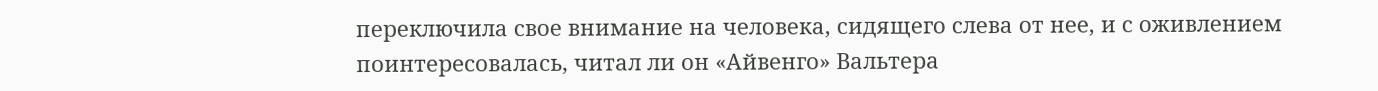переключила свое внимание на человека, сидящего слева от нее, и с оживлением поинтересовалась, читал ли он «Айвенго» Вальтера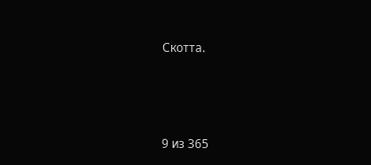Скотта.



9 из 365